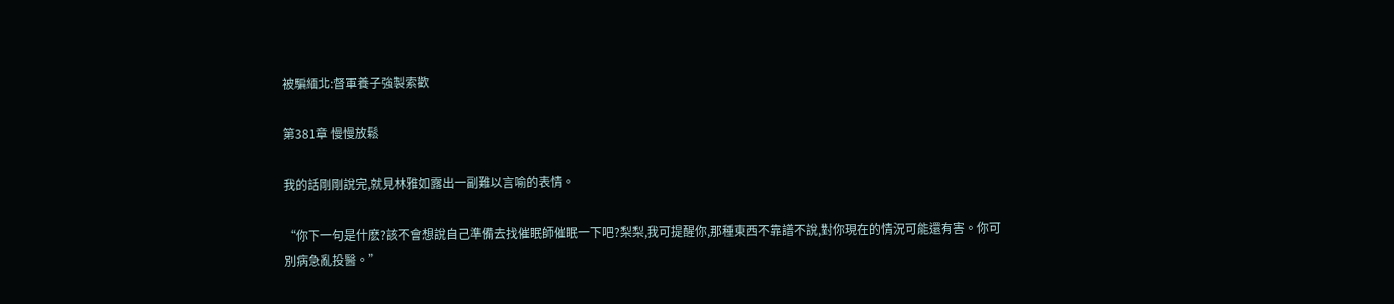被騙緬北:督軍養子強製索歡

第381章 慢慢放鬆

我的話剛剛說完,就見林雅如露出一副難以言喻的表情。

“你下一句是什麽?該不會想說自己準備去找催眠師催眠一下吧?梨梨,我可提醒你,那種東西不靠譜不說,對你現在的情況可能還有害。你可別病急亂投醫。”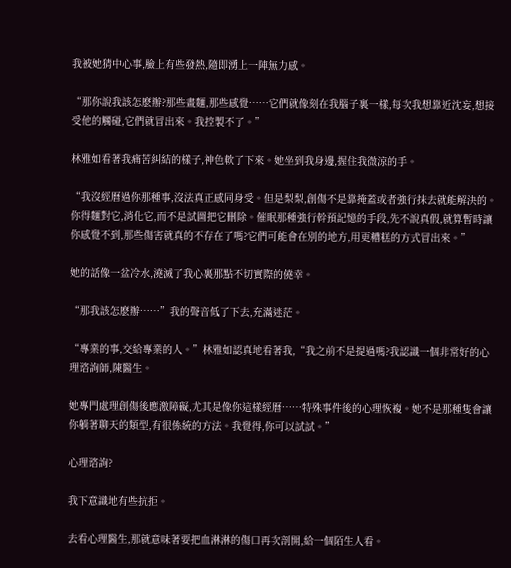我被她猜中心事,臉上有些發熱,隨即湧上一陣無力感。

“那你說我該怎麽辦?那些畫麵,那些感覺……它們就像刻在我腦子裏一樣,每次我想靠近沈妄,想接受他的觸碰,它們就冒出來。我控製不了。”

林雅如看著我痛苦糾結的樣子,神色軟了下來。她坐到我身邊,握住我微涼的手。

“我沒經曆過你那種事,沒法真正感同身受。但是梨梨,創傷不是靠掩蓋或者強行抹去就能解決的。你得麵對它,消化它,而不是試圖把它刪除。催眠那種強行幹預記憶的手段,先不說真假,就算暫時讓你感覺不到,那些傷害就真的不存在了嗎?它們可能會在別的地方,用更糟糕的方式冒出來。”

她的話像一盆冷水,澆滅了我心裏那點不切實際的僥幸。

“那我該怎麽辦……”我的聲音低了下去,充滿迷茫。

“專業的事,交給專業的人。”林雅如認真地看著我,“我之前不是提過嗎?我認識一個非常好的心理谘詢師,陳醫生。

她專門處理創傷後應激障礙,尤其是像你這樣經曆……特殊事件後的心理恢複。她不是那種隻會讓你躺著聊天的類型,有很係統的方法。我覺得,你可以試試。”

心理谘詢?

我下意識地有些抗拒。

去看心理醫生,那就意味著要把血淋淋的傷口再次剖開,給一個陌生人看。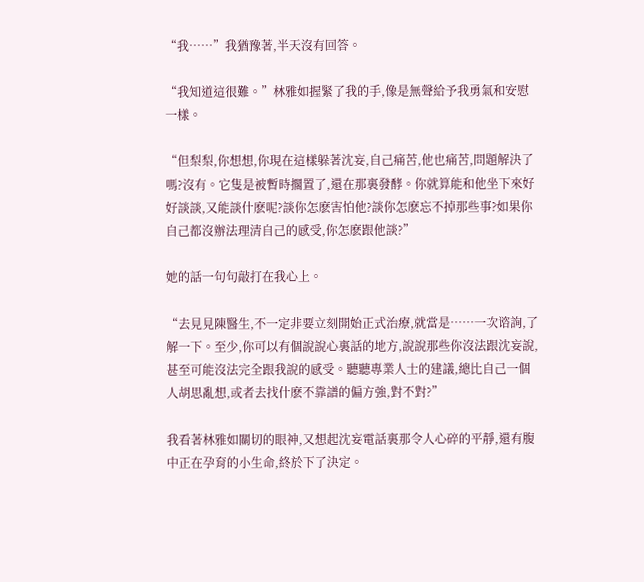“我……”我猶豫著,半天沒有回答。

“我知道這很難。”林雅如握緊了我的手,像是無聲給予我勇氣和安慰一樣。

“但梨梨,你想想,你現在這樣躲著沈妄,自己痛苦,他也痛苦,問題解決了嗎?沒有。它隻是被暫時擱置了,還在那裏發酵。你就算能和他坐下來好好談談,又能談什麽呢?談你怎麽害怕他?談你怎麽忘不掉那些事?如果你自己都沒辦法理清自己的感受,你怎麽跟他談?”

她的話一句句敲打在我心上。

“去見見陳醫生,不一定非要立刻開始正式治療,就當是……一次谘詢,了解一下。至少,你可以有個說說心裏話的地方,說說那些你沒法跟沈妄說,甚至可能沒法完全跟我說的感受。聽聽專業人士的建議,總比自己一個人胡思亂想,或者去找什麽不靠譜的偏方強,對不對?”

我看著林雅如關切的眼神,又想起沈妄電話裏那令人心碎的平靜,還有腹中正在孕育的小生命,終於下了決定。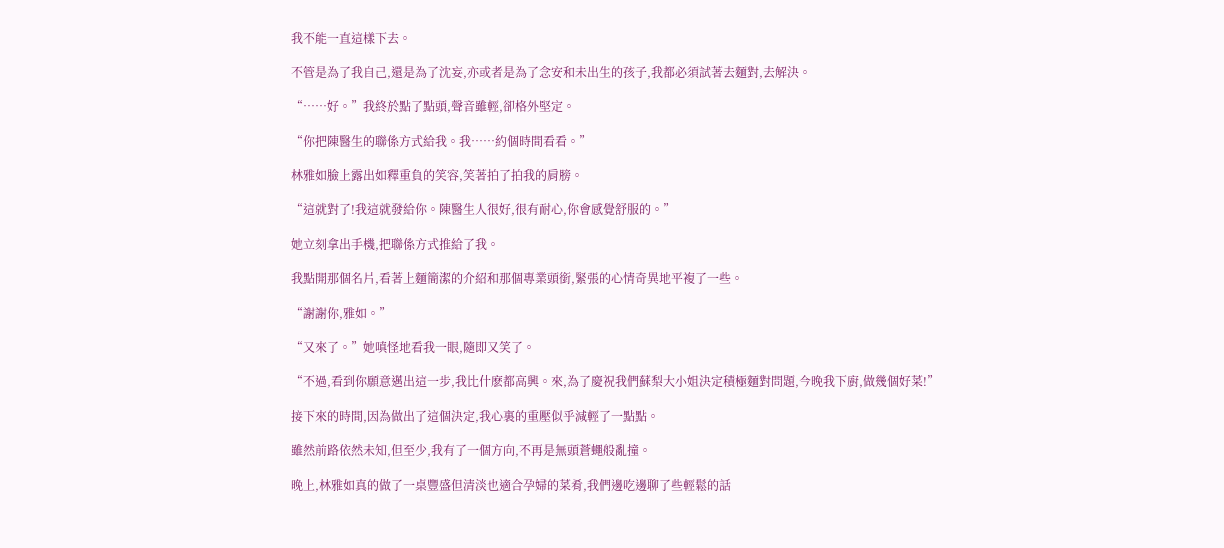我不能一直這樣下去。

不管是為了我自己,還是為了沈妄,亦或者是為了念安和未出生的孩子,我都必須試著去麵對,去解決。

“……好。”我終於點了點頭,聲音雖輕,卻格外堅定。

“你把陳醫生的聯係方式給我。我……約個時間看看。”

林雅如臉上露出如釋重負的笑容,笑著拍了拍我的肩膀。

“這就對了!我這就發給你。陳醫生人很好,很有耐心,你會感覺舒服的。”

她立刻拿出手機,把聯係方式推給了我。

我點開那個名片,看著上麵簡潔的介紹和那個專業頭銜,緊張的心情奇異地平複了一些。

“謝謝你,雅如。”

“又來了。”她嗔怪地看我一眼,隨即又笑了。

“不過,看到你願意邁出這一步,我比什麽都高興。來,為了慶祝我們蘇梨大小姐決定積極麵對問題,今晚我下廚,做幾個好菜!”

接下來的時間,因為做出了這個決定,我心裏的重壓似乎減輕了一點點。

雖然前路依然未知,但至少,我有了一個方向,不再是無頭蒼蠅般亂撞。

晚上,林雅如真的做了一桌豐盛但清淡也適合孕婦的菜肴,我們邊吃邊聊了些輕鬆的話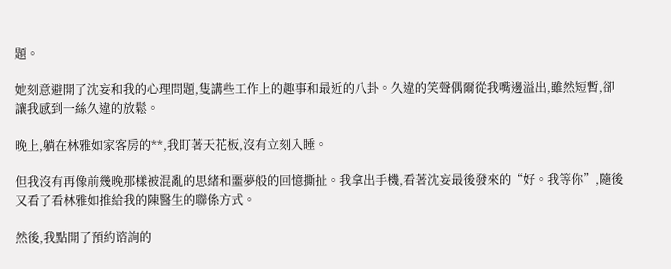題。

她刻意避開了沈妄和我的心理問題,隻講些工作上的趣事和最近的八卦。久違的笑聲偶爾從我嘴邊溢出,雖然短暫,卻讓我感到一絲久違的放鬆。

晚上,躺在林雅如家客房的**,我盯著天花板,沒有立刻入睡。

但我沒有再像前幾晚那樣被混亂的思緒和噩夢般的回憶撕扯。我拿出手機,看著沈妄最後發來的“好。我等你”,隨後又看了看林雅如推給我的陳醫生的聯係方式。

然後,我點開了預約谘詢的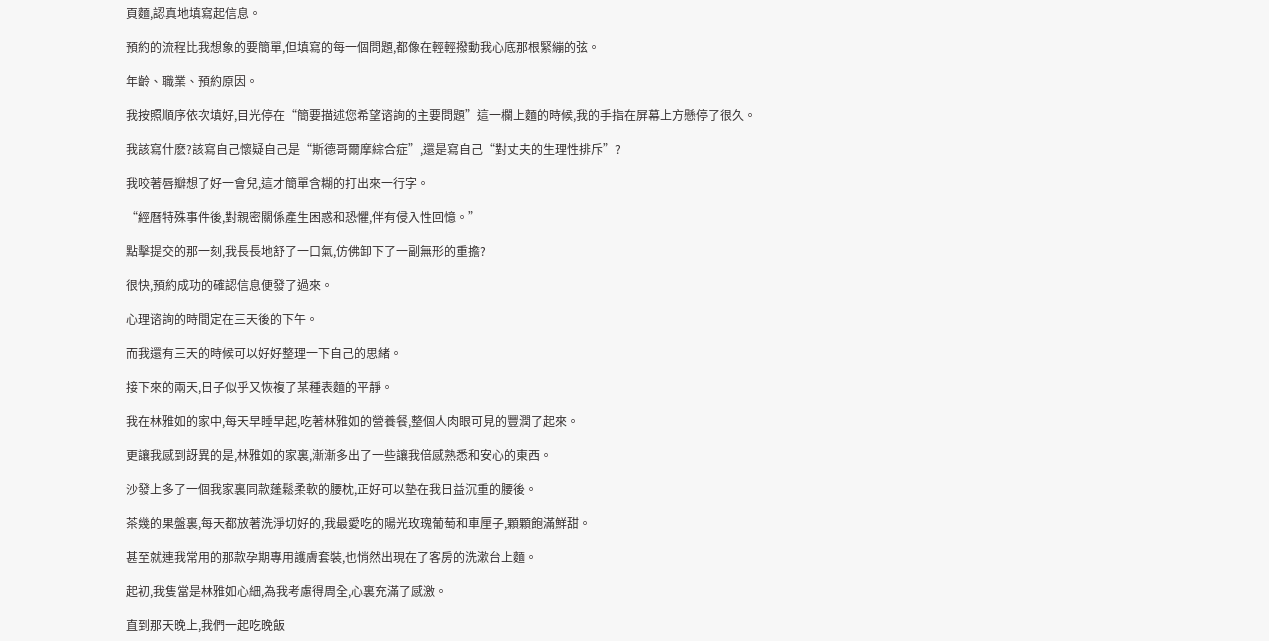頁麵,認真地填寫起信息。

預約的流程比我想象的要簡單,但填寫的每一個問題,都像在輕輕撥動我心底那根緊繃的弦。

年齡、職業、預約原因。

我按照順序依次填好,目光停在“簡要描述您希望谘詢的主要問題”這一欄上麵的時候,我的手指在屏幕上方懸停了很久。

我該寫什麽?該寫自己懷疑自己是“斯德哥爾摩綜合症”,還是寫自己“對丈夫的生理性排斥”?

我咬著唇瓣想了好一會兒,這才簡單含糊的打出來一行字。

“經曆特殊事件後,對親密關係產生困惑和恐懼,伴有侵入性回憶。”

點擊提交的那一刻,我長長地舒了一口氣,仿佛卸下了一副無形的重擔?

很快,預約成功的確認信息便發了過來。

心理谘詢的時間定在三天後的下午。

而我還有三天的時候可以好好整理一下自己的思緒。

接下來的兩天,日子似乎又恢複了某種表麵的平靜。

我在林雅如的家中,每天早睡早起,吃著林雅如的營養餐,整個人肉眼可見的豐潤了起來。

更讓我感到訝異的是,林雅如的家裏,漸漸多出了一些讓我倍感熟悉和安心的東西。

沙發上多了一個我家裏同款蓬鬆柔軟的腰枕,正好可以墊在我日益沉重的腰後。

茶幾的果盤裏,每天都放著洗淨切好的,我最愛吃的陽光玫瑰葡萄和車厘子,顆顆飽滿鮮甜。

甚至就連我常用的那款孕期專用護膚套裝,也悄然出現在了客房的洗漱台上麵。

起初,我隻當是林雅如心細,為我考慮得周全,心裏充滿了感激。

直到那天晚上,我們一起吃晚飯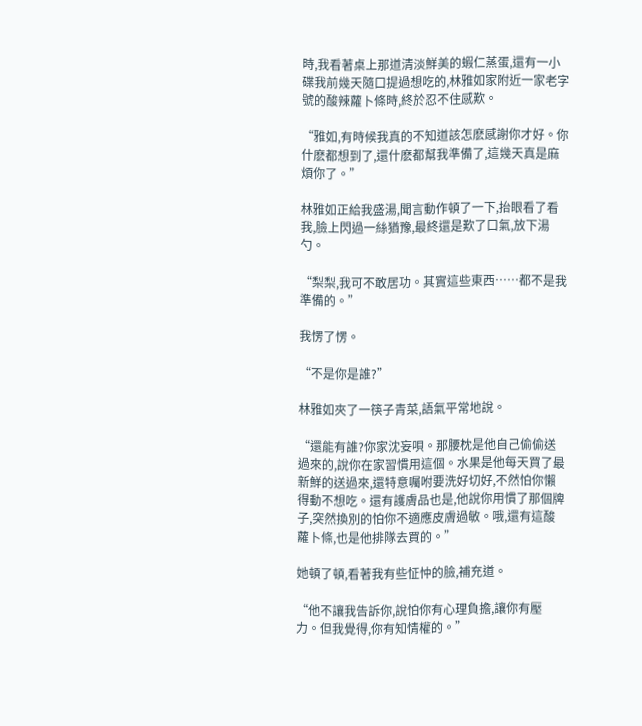時,我看著桌上那道清淡鮮美的蝦仁蒸蛋,還有一小碟我前幾天隨口提過想吃的,林雅如家附近一家老字號的酸辣蘿卜條時,終於忍不住感歎。

“雅如,有時候我真的不知道該怎麽感謝你才好。你什麽都想到了,還什麽都幫我準備了,這幾天真是麻煩你了。”

林雅如正給我盛湯,聞言動作頓了一下,抬眼看了看我,臉上閃過一絲猶豫,最終還是歎了口氣,放下湯勺。

“梨梨,我可不敢居功。其實這些東西……都不是我準備的。”

我愣了愣。

“不是你是誰?”

林雅如夾了一筷子青菜,語氣平常地說。

“還能有誰?你家沈妄唄。那腰枕是他自己偷偷送過來的,說你在家習慣用這個。水果是他每天買了最新鮮的送過來,還特意囑咐要洗好切好,不然怕你懶得動不想吃。還有護膚品也是,他說你用慣了那個牌子,突然換別的怕你不適應皮膚過敏。哦,還有這酸蘿卜條,也是他排隊去買的。”

她頓了頓,看著我有些怔忡的臉,補充道。

“他不讓我告訴你,說怕你有心理負擔,讓你有壓力。但我覺得,你有知情權的。”